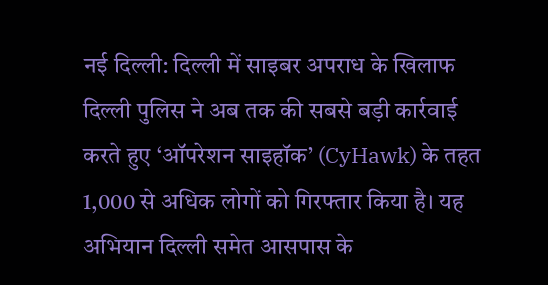नई दिल्ली: दिल्ली में साइबर अपराध के खिलाफ दिल्ली पुलिस ने अब तक की सबसे बड़ी कार्रवाई करते हुए ‘ऑपरेशन साइहॉक’ (CyHawk) के तहत 1,000 से अधिक लोगों को गिरफ्तार किया है। यह अभियान दिल्ली समेत आसपास के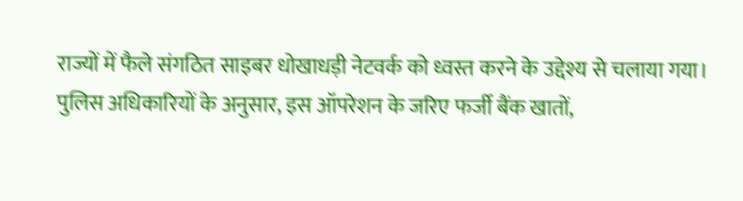राज्यों में फैले संगठित साइबर धोखाधड़ी नेटवर्क को ध्वस्त करने के उद्देश्य से चलाया गया।
पुलिस अधिकारियों के अनुसार, इस ऑपरेशन के जरिए फर्जी बैंक खातों,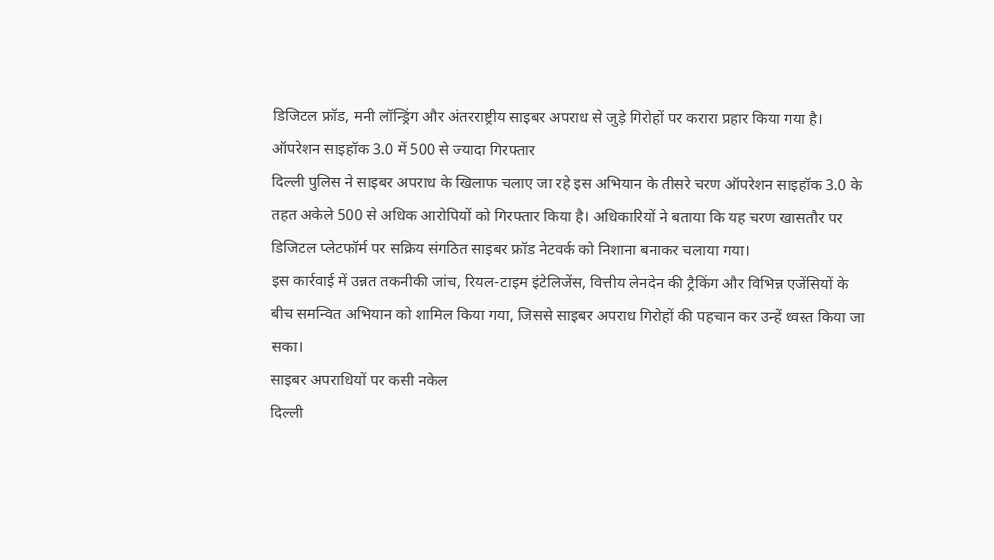डिजिटल फ्रॉड, मनी लॉन्ड्रिंग और अंतरराष्ट्रीय साइबर अपराध से जुड़े गिरोहों पर करारा प्रहार किया गया है।
ऑपरेशन साइहॉक 3.0 में 500 से ज्यादा गिरफ्तार
दिल्ली पुलिस ने साइबर अपराध के खिलाफ चलाए जा रहे इस अभियान के तीसरे चरण ऑपरेशन साइहॉक 3.0 के तहत अकेले 500 से अधिक आरोपियों को गिरफ्तार किया है। अधिकारियों ने बताया कि यह चरण खासतौर पर डिजिटल प्लेटफॉर्म पर सक्रिय संगठित साइबर फ्रॉड नेटवर्क को निशाना बनाकर चलाया गया।
इस कार्रवाई में उन्नत तकनीकी जांच, रियल-टाइम इंटेलिजेंस, वित्तीय लेनदेन की ट्रैकिंग और विभिन्न एजेंसियों के बीच समन्वित अभियान को शामिल किया गया, जिससे साइबर अपराध गिरोहों की पहचान कर उन्हें ध्वस्त किया जा सका।
साइबर अपराधियों पर कसी नकेल
दिल्ली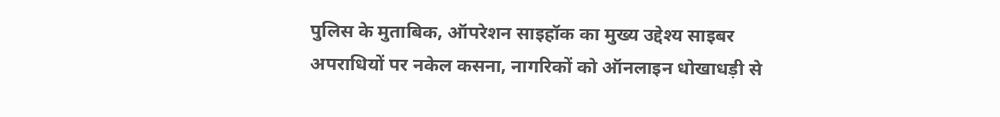पुलिस के मुताबिक, ऑपरेशन साइहॉक का मुख्य उद्देश्य साइबर अपराधियों पर नकेल कसना, नागरिकों को ऑनलाइन धोखाधड़ी से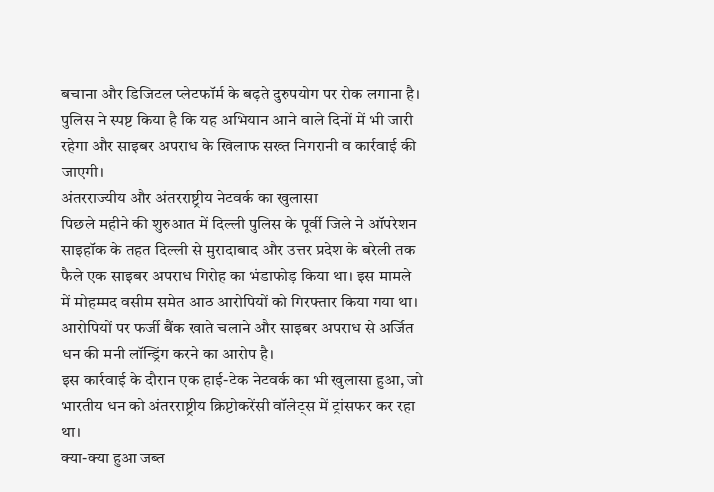बचाना और डिजिटल प्लेटफॉर्म के बढ़ते दुरुपयोग पर रोक लगाना है। पुलिस ने स्पष्ट किया है कि यह अभियान आने वाले दिनों में भी जारी रहेगा और साइबर अपराध के खिलाफ सख्त निगरानी व कार्रवाई की जाएगी।
अंतरराज्यीय और अंतरराष्ट्रीय नेटवर्क का खुलासा
पिछले महीने की शुरुआत में दिल्ली पुलिस के पूर्वी जिले ने ऑपरेशन साइहॉक के तहत दिल्ली से मुरादाबाद और उत्तर प्रदेश के बरेली तक फैले एक साइबर अपराध गिरोह का भंडाफोड़ किया था। इस मामले में मोहम्मद वसीम समेत आठ आरोपियों को गिरफ्तार किया गया था। आरोपियों पर फर्जी बैंक खाते चलाने और साइबर अपराध से अर्जित धन की मनी लॉन्ड्रिंग करने का आरोप है।
इस कार्रवाई के दौरान एक हाई-टेक नेटवर्क का भी खुलासा हुआ, जो भारतीय धन को अंतरराष्ट्रीय क्रिप्टोकरेंसी वॉलेट्स में ट्रांसफर कर रहा था।
क्या-क्या हुआ जब्त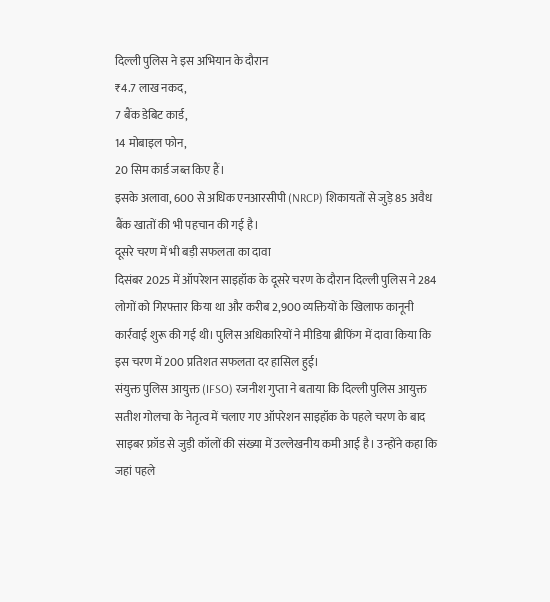दिल्ली पुलिस ने इस अभियान के दौरान
₹4.7 लाख नकद,
7 बैंक डेबिट कार्ड,
14 मोबाइल फोन,
20 सिम कार्ड जब्त किए हैं।
इसके अलावा, 600 से अधिक एनआरसीपी (NRCP) शिकायतों से जुड़े 85 अवैध बैंक खातों की भी पहचान की गई है।
दूसरे चरण में भी बड़ी सफलता का दावा
दिसंबर 2025 में ऑपरेशन साइहॉक के दूसरे चरण के दौरान दिल्ली पुलिस ने 284 लोगों को गिरफ्तार किया था और करीब 2,900 व्यक्तियों के खिलाफ कानूनी कार्रवाई शुरू की गई थी। पुलिस अधिकारियों ने मीडिया ब्रीफिंग में दावा किया कि इस चरण में 200 प्रतिशत सफलता दर हासिल हुई।
संयुक्त पुलिस आयुक्त (IFSO) रजनीश गुप्ता ने बताया कि दिल्ली पुलिस आयुक्त सतीश गोलचा के नेतृत्व में चलाए गए ऑपरेशन साइहॉक के पहले चरण के बाद साइबर फ्रॉड से जुड़ी कॉलों की संख्या में उल्लेखनीय कमी आई है। उन्होंने कहा कि जहां पहले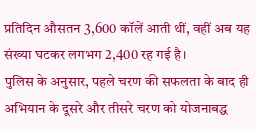प्रतिदिन औसतन 3,600 कॉलें आती थीं, वहीं अब यह संख्या घटकर लगभग 2,400 रह गई है।
पुलिस के अनुसार, पहले चरण की सफलता के बाद ही अभियान के दूसरे और तीसरे चरण को योजनाबद्ध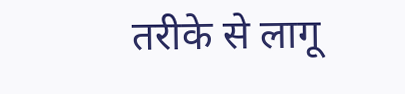तरीके से लागू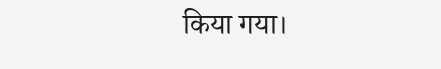किया गया।